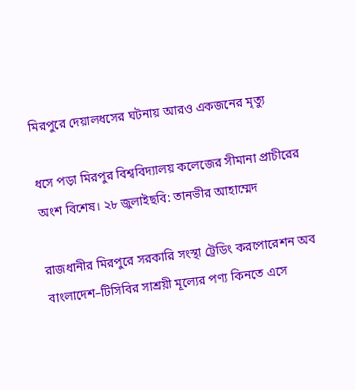মিরপুরে দেয়ালধসের ঘটনায় আরও একজনের মৃত্যু

ধসে পড়া মিরপুর বিশ্ববিদ্যালয় কলেজের সীমানা প্রাচীরের অংশ বিশেষ। ২৮ জুলাইছবি: তানভীর আহাম্মেদ

রাজধানীর মিরপুরে সরকারি সংস্থা ট্রেডিং করপোরেশন অব বাংলাদেশ–টিসিবির সাশ্রয়ী মূল্যের পণ্য কিনতে এসে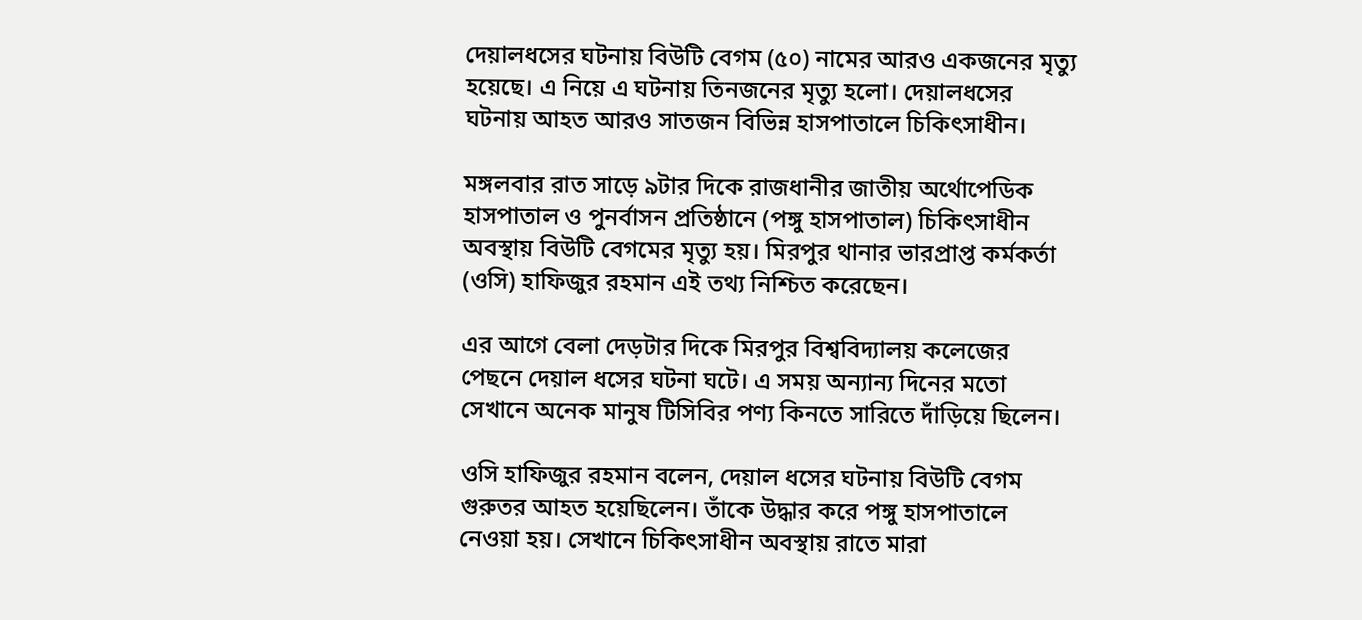দেয়ালধসের ঘটনায় বিউটি বেগম (৫০) নামের আরও একজনের মৃত্যু হয়েছে। এ নিয়ে এ ঘটনায় তিনজনের মৃত্যু হলো। দেয়ালধসের ঘটনায় আহত আরও সাতজন বিভিন্ন হাসপাতালে চিকিৎসাধীন।

মঙ্গলবার রাত সাড়ে ৯টার দিকে রাজধানীর জাতীয় অর্থোপেডিক হাসপাতাল ও পুনর্বাসন প্রতিষ্ঠানে (পঙ্গু হাসপাতাল) চিকিৎসাধীন অবস্থায় বিউটি বেগমের মৃত্যু হয়। মিরপুর থানার ভারপ্রাপ্ত কর্মকর্তা (ওসি) হাফিজুর রহমান এই তথ্য নিশ্চিত করেছেন।

এর আগে বেলা দেড়টার দিকে মিরপুর বিশ্ববিদ্যালয় কলেজের পেছনে দেয়াল ধসের ঘটনা ঘটে। এ সময় অন্যান্য দিনের মতো সেখানে অনেক মানুষ টিসিবির পণ্য কিনতে সারিতে দাঁড়িয়ে ছিলেন।

ওসি হাফিজুর রহমান বলেন, দেয়াল ধসের ঘটনায় বিউটি বেগম গুরুতর আহত হয়েছিলেন। তাঁকে উদ্ধার করে পঙ্গু হাসপাতালে নেওয়া হয়। সেখানে চিকিৎসাধীন অবস্থায় রাতে মারা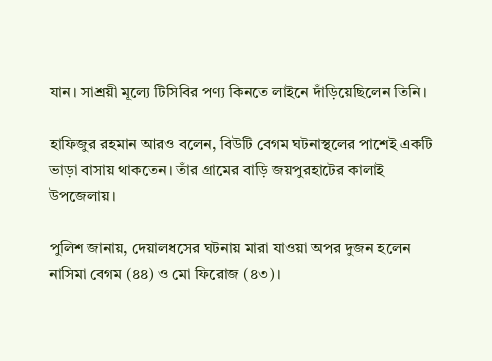যান। সাশ্রয়ী মূল্যে টিসিবির পণ্য কিনতে লাইনে দাঁড়িয়েছিলেন তিনি।

হাফিজুর রহমান আরও বলেন, বিউটি বেগম ঘটনাস্থলের পাশেই একটি ভাড়া বাসায় থাকতেন। তাঁর গ্রামের বাড়ি জয়পুরহাটের কালাই উপজেলায়।

পুলিশ জানায়, দেয়ালধসের ঘটনায় মারা যাওয়া অপর দুজন হলেন নাসিমা বেগম (৪৪) ও মো ফিরোজ (৪৩)।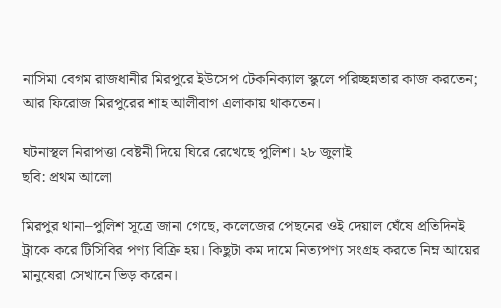নাসিমা বেগম রাজধানীর মিরপুরে ইউসেপ টেকনিক্যাল স্কুলে পরিচ্ছন্নতার কাজ করতেন; আর ফিরোজ মিরপুরের শাহ আলীবাগ এলাকায় থাকতেন।

ঘটনাস্থল নিরাপত্তা বেষ্টনী দিয়ে ঘিরে রেখেছে পুলিশ। ২৮ জুলাই
ছবি: প্রথম আলো

মিরপুর থানা–পুলিশ সূত্রে জানা গেছে, কলেজের পেছনের ওই দেয়াল ঘেঁষে প্রতিদিনই ট্রাকে করে টিসিবির পণ্য বিক্রি হয়। কিছুটা কম দামে নিত্যপণ্য সংগ্রহ করতে নিম্ন আয়ের মানুষেরা সেখানে ভিড় করেন।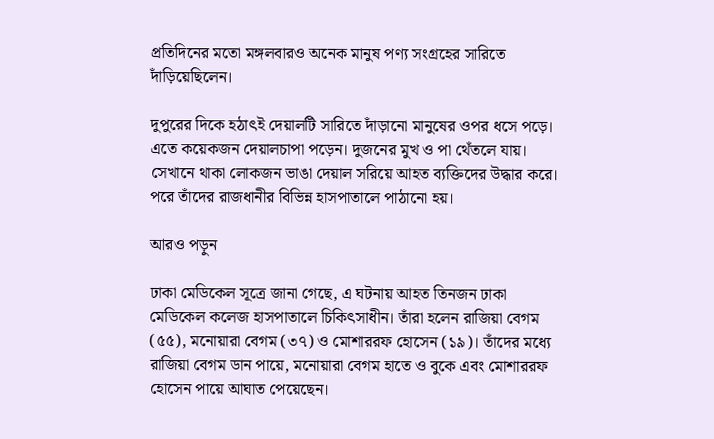প্রতিদিনের মতো মঙ্গলবারও অনেক মানুষ পণ্য সংগ্রহের সারিতে দাঁড়িয়েছিলেন।

দুপুরের দিকে হঠাৎই দেয়ালটি সারিতে দাঁড়ানো মানুষের ওপর ধসে পড়ে। এতে কয়েকজন দেয়ালচাপা পড়েন। দুজনের মুখ ও পা থেঁতলে যায়। সেখানে থাকা লোকজন ভাঙা দেয়াল সরিয়ে আহত ব্যক্তিদের উদ্ধার করে। পরে তাঁদের রাজধানীর বিভিন্ন হাসপাতালে পাঠানো হয়।

আরও পড়ুন

ঢাকা মেডিকেল সূত্রে জানা গেছে, এ ঘটনায় আহত তিনজন ঢাকা মেডিকেল কলেজ হাসপাতালে চিকিৎসাধীন। তাঁরা হলেন রাজিয়া বেগম (৫৫), মনোয়ারা বেগম (৩৭) ও মোশাররফ হোসেন (১৯)। তাঁদের মধ্যে রাজিয়া বেগম ডান পায়ে, মনোয়ারা বেগম হাতে ও বুকে এবং মোশাররফ হোসেন পায়ে আঘাত পেয়েছেন।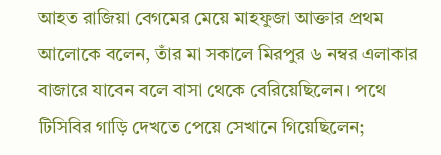আহত রাজিয়া বেগমের মেয়ে মাহফুজা আক্তার প্রথম আলোকে বলেন, তাঁর মা সকালে মিরপুর ৬ নম্বর এলাকার বাজারে যাবেন বলে বাসা থেকে বেরিয়েছিলেন। পথে টিসিবির গাড়ি দেখতে পেয়ে সেখানে গিয়েছিলেন;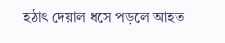হঠাৎ দেয়াল ধসে পড়লে আহত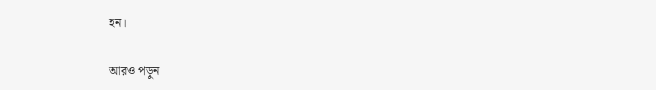হন।

আরও পড়ুন